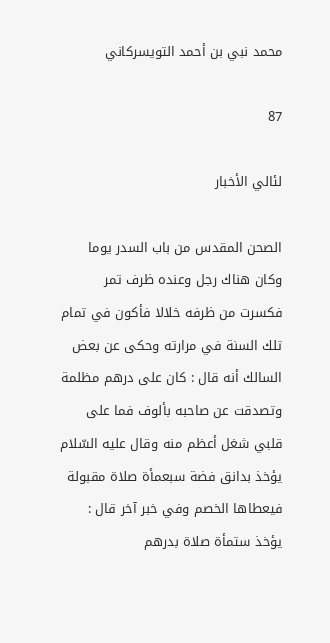محمد نبي بن أحمد التويسركاني

87

لئالي الأخبار

الصحن المقدس من باب السدر يوما وكان هناك رجل وعنده ظرف تمر فكسرت من ظرفه خلالا فأكون في تمام تلك السنة في مرارته وحكى عن بعض السالك أنه قال : كان على درهم مظلمة وتصدقت عن صاحبه بألوف فما على قلبي شغل أعظم منه وقال عليه السّلام يؤخذ بدانق فضة سبعمأة صلاة مقبولة فيعطاها الخصم وفي خبر آخر قال : يؤخذ ستمأة صلاة بدرهم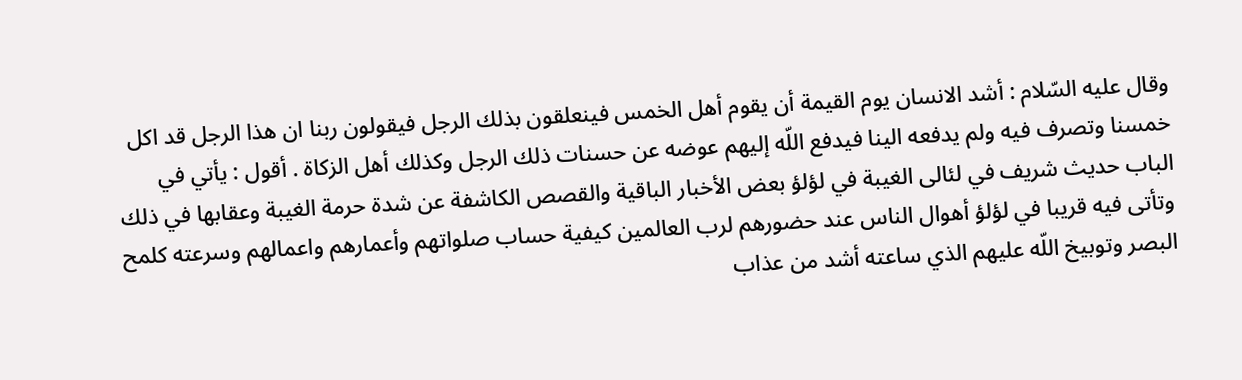وقال عليه السّلام : أشد الانسان يوم القيمة أن يقوم أهل الخمس فينعلقون بذلك الرجل فيقولون ربنا ان هذا الرجل قد اكل خمسنا وتصرف فيه ولم يدفعه الينا فيدفع اللّه إليهم عوضه عن حسنات ذلك الرجل وكذلك أهل الزكاة . أقول : يأتي في الباب حديث شريف في لئالى الغيبة في لؤلؤ بعض الأخبار الباقية والقصص الكاشفة عن شدة حرمة الغيبة وعقابها في ذلك وتأتى فيه قريبا في لؤلؤ أهوال الناس عند حضورهم لرب العالمين كيفية حساب صلواتهم وأعمارهم واعمالهم وسرعته كلمح البصر وتوبيخ اللّه عليهم الذي ساعته أشد من عذاب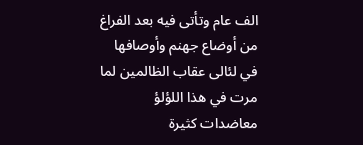الف عام وتأتى فيه بعد الفراغ من أوضاع جهنم وأوصافها في لئالى عقاب الظالمين لما مرت في هذا اللؤلؤ معاضدات كثيرة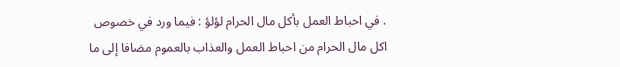. في احباط العمل بأكل مال الحرام لؤلؤ : فيما ورد في خصوص اكل مال الحرام من احباط العمل والعذاب بالعموم مضافا إلى ما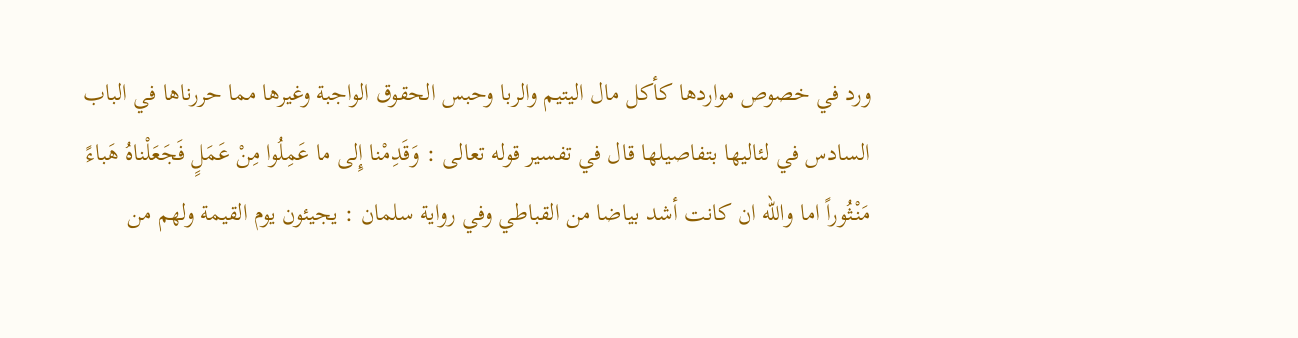ورد في خصوص مواردها كأكل مال اليتيم والربا وحبس الحقوق الواجبة وغيرها مما حررناها في الباب السادس في لئاليها بتفاصيلها قال في تفسير قوله تعالى : وَقَدِمْنا إِلى ما عَمِلُوا مِنْ عَمَلٍ فَجَعَلْناهُ هَباءً مَنْثُوراً اما واللّه ان كانت أشد بياضا من القباطي وفي رواية سلمان : يجيئون يوم القيمة ولهم من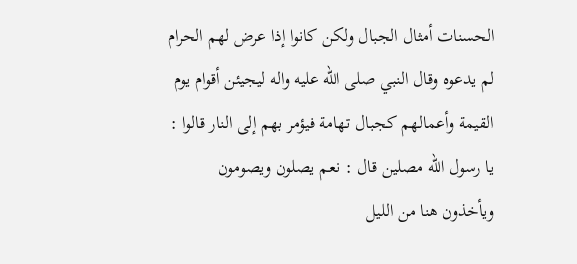الحسنات أمثال الجبال ولكن كانوا إذا عرض لهم الحرام لم يدعوه وقال النبي صلى اللّه عليه واله ليجيئن أقوام يوم القيمة وأعمالهم كجبال تهامة فيؤمر بهم إلى النار قالوا : يا رسول اللّه مصلين قال : نعم يصلون ويصومون ويأخذون هنا من الليل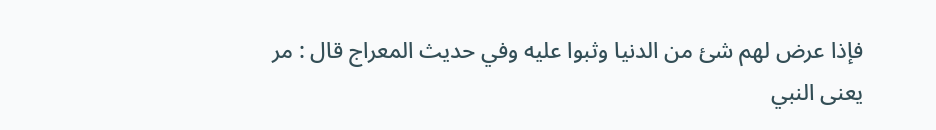فإذا عرض لهم شئ من الدنيا وثبوا عليه وفي حديث المعراج قال : مر يعنى النبي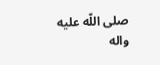صلى اللّه عليه واله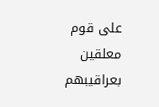على قوم معلقين بعراقيبهم